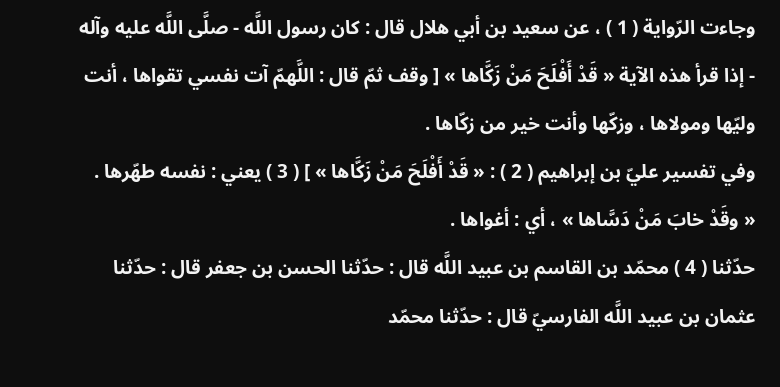وجاءت الرّواية ( 1 ) ، عن سعيد بن أبي هلال قال : كان رسول اللَّه - صلَّى اللَّه عليه وآله - إذا قرأ هذه الآية « قَدْ أَفْلَحَ مَنْ زَكَّاها » [ وقف ثمّ قال : اللَّهمّ آت نفسي تقواها ، أنت وليّها ومولاها ، وزكّها وأنت خير من زكّاها .
وفي تفسير عليّ بن إبراهيم ( 2 ) : « قَدْ أَفْلَحَ مَنْ زَكَّاها » ] ( 3 ) يعني : نفسه طهّرها .
« وقَدْ خابَ مَنْ دَسَّاها » ، أي : أغواها .
حدّثنا ( 4 ) محمّد بن القاسم بن عبيد اللَّه قال : حدّثنا الحسن بن جعفر قال : حدّثنا عثمان بن عبيد اللَّه الفارسيّ قال : حدّثنا محمّد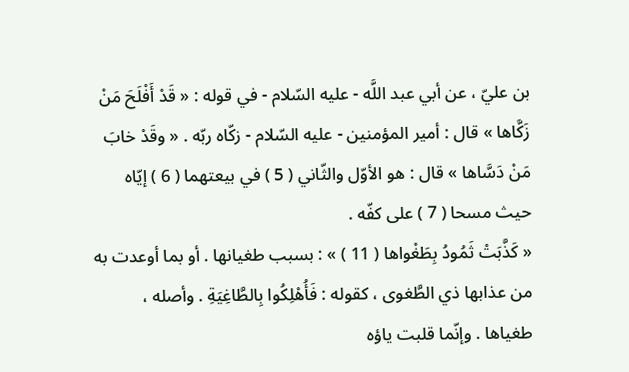بن عليّ ، عن أبي عبد اللَّه - عليه السّلام - في قوله : « قَدْ أَفْلَحَ مَنْ زَكَّاها » قال : أمير المؤمنين - عليه السّلام - زكّاه ربّه . « وقَدْ خابَ مَنْ دَسَّاها » قال : هو الأوّل والثّاني ( 5 ) في بيعتهما ( 6 ) إيّاه حيث مسحا ( 7 ) على كفّه .
« كَذَّبَتْ ثَمُودُ بِطَغْواها ( 11 ) » : بسبب طغيانها . أو بما أوعدت به من عذابها ذي الطَّغوى ، كقوله : فَأُهْلِكُوا بِالطَّاغِيَةِ . وأصله ، طغياها . وإنّما قلبت ياؤه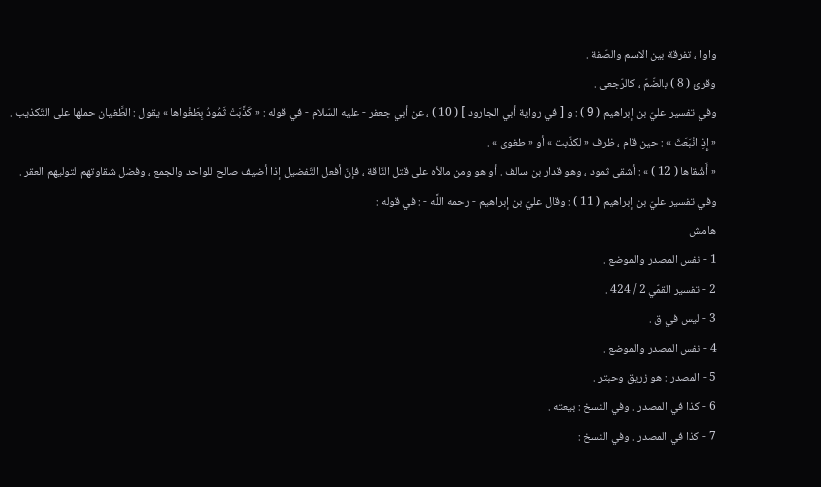واوا ، تفرقة بين الاسم والصّفة .
وقرئ ( 8 ) بالضّمّ ، كالرّجعى .
وفي تفسير عليّ بن إبراهيم ( 9 ) : و [ في رواية أبي الجارود ] ( 10 ) ، عن أبي جعفر - عليه السّلام - في قوله : « كَذَّبَتْ ثَمُودُ بِطَغْواها » يقول : الطَّغيان حملها على التّكذيب .
« إِذِ انْبَعَثَ » : حين قام ، ظرف « لكذّبت » أو « طغوى » .
« أَشْقاها ( 12 ) » : أشقى ثمود ، وهو قدار بن سالف . أو هو ومن مالأه على قتل النّاقة ، فإنّ أفعل التّفضيل إذا أضيف صالح للواحد والجمع ، وفضل شقاوتهم لتوليهم العقر .
وفي تفسير عليّ بن إبراهيم ( 11 ) : وقال عليّ بن إبراهيم - رحمه اللَّه - : في قوله :
هامش
1 - نفس المصدر والموضع .
2 - تفسير القمّي 2 / 424 .
3 - ليس في ق .
4 - نفس المصدر والموضع .
5 - المصدر : هو زريق وحبتر .
6 - كذا في المصدر . وفي النسخ : بيعته .
7 - كذا في المصدر . وفي النسخ :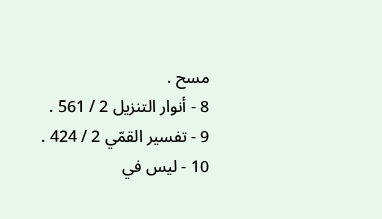مسح .
8 - أنوار التنزيل 2 / 561 .
9 - تفسير القمّي 2 / 424 .
10 - ليس في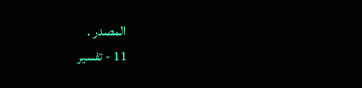المصدر .
11 - تفسير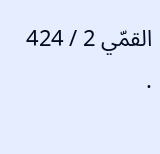القمّي 2 / 424 .